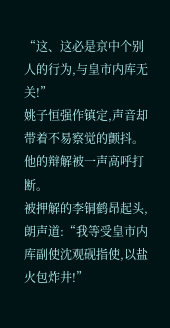“这、这必是京中个别人的行为,与皇市内库无关!”
姚子恒强作镇定,声音却带着不易察觉的颤抖。
他的辩解被一声高呼打断。
被押解的李铜鹤昂起头,朗声道:“我等受皇市内库副使沈观砚指使,以盐火包炸井!”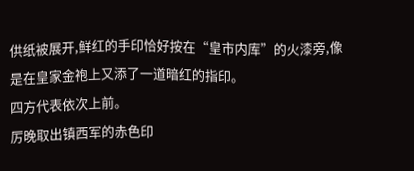供纸被展开,鲜红的手印恰好按在“皇市内库”的火漆旁,像是在皇家金袍上又添了一道暗红的指印。
四方代表依次上前。
厉晚取出镇西军的赤色印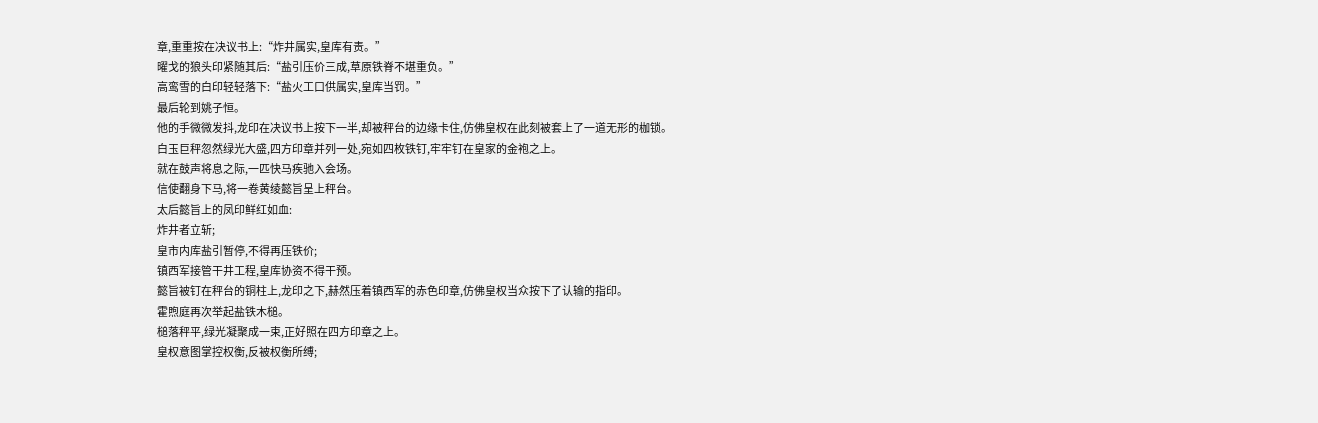章,重重按在决议书上:“炸井属实,皇库有责。”
曜戈的狼头印紧随其后:“盐引压价三成,草原铁脊不堪重负。”
高鸾雪的白印轻轻落下:“盐火工口供属实,皇库当罚。”
最后轮到姚子恒。
他的手微微发抖,龙印在决议书上按下一半,却被秤台的边缘卡住,仿佛皇权在此刻被套上了一道无形的枷锁。
白玉巨秤忽然绿光大盛,四方印章并列一处,宛如四枚铁钉,牢牢钉在皇家的金袍之上。
就在鼓声将息之际,一匹快马疾驰入会场。
信使翻身下马,将一卷黄绫懿旨呈上秤台。
太后懿旨上的凤印鲜红如血:
炸井者立斩;
皇市内库盐引暂停,不得再压铁价;
镇西军接管干井工程,皇库协资不得干预。
懿旨被钉在秤台的铜柱上,龙印之下,赫然压着镇西军的赤色印章,仿佛皇权当众按下了认输的指印。
霍煦庭再次举起盐铁木槌。
槌落秤平,绿光凝聚成一束,正好照在四方印章之上。
皇权意图掌控权衡,反被权衡所缚;